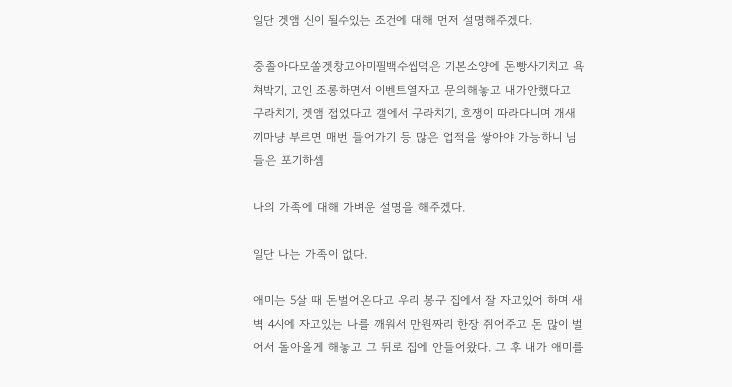일단 겟앰 신이 될수있는 조건에 대해 먼저 설명해주겠다.

중졸아다모쏠겟창고아미필백수씹덕은 기본소양에 돈빵사기치고 욕쳐박기, 고인 조롱하면서 이벤트열자고 문의해놓고 내가안했다고 구라치기, 겟앰 접었다고 갤에서 구라치기, 흐쟁이 따라다니며 개새끼마냥 부르면 매번 들어가기 등 많은 업적을 쌓아야 가능하니 님들은 포기하셈

나의 가족에 대해 가벼운 설명을 해주겠다.

일단 나는 가족이 없다.

애미는 5살 때 돈벌어온다고 우리 봉구 집에서 잘 자고있어 하며 새벽 4시에 자고있는 나를 깨워서 만원짜리 한장 쥐어주고 돈 많이 벌어서 돌아올게 해놓고 그 뒤로 집에 안들어왔다. 그 후 내가 애미를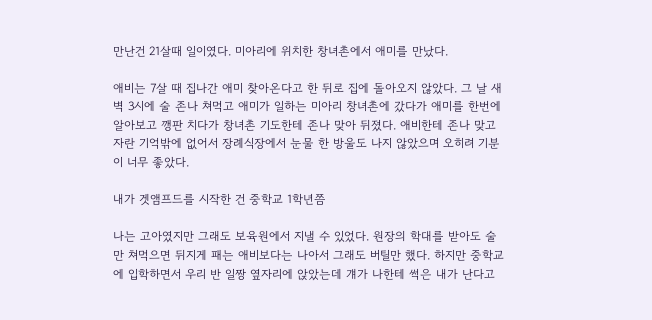만난건 21살때 일이였다. 미아리에 위치한 창녀촌에서 애미를 만났다.

애비는 7살 때 집나간 애미 찾아온다고 한 뒤로 집에 돌아오지 않았다. 그 날 새벽 3시에 술 존나 쳐먹고 애미가 일하는 미아리 창녀촌에 갔다가 애미를 한번에 알아보고 깽판 치다가 창녀촌 기도한테 존나 맞아 뒤졌다. 애비한테 존나 맞고 자란 기억밖에 없어서 장례식장에서 눈물 한 방울도 나지 않았으며 오히려 기분이 너무 좋았다.

내가 겟앰프드를 시작한 건 중학교 1학년쯤

나는 고아였지만 그래도 보육원에서 지낼 수 있었다. 원장의 학대를 받아도 술만 쳐먹으면 뒤지게 패는 애비보다는 나아서 그래도 버틸만 했다. 하지만 중학교에 입학하면서 우리 반 일짱 옆자리에 앉았는데 걔가 나한테 썩은 내가 난다고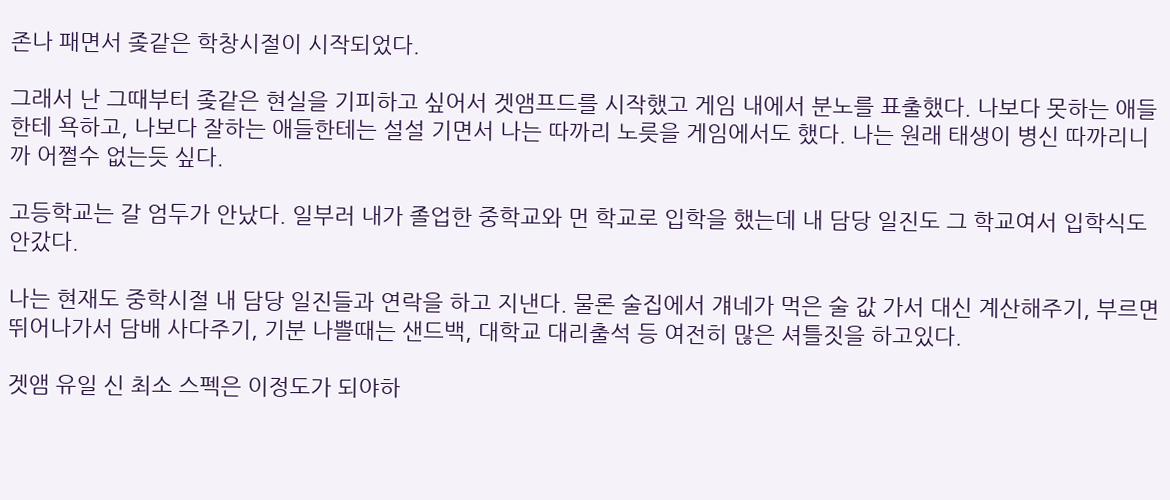존나 패면서 좆같은 학창시절이 시작되었다.

그래서 난 그때부터 좆같은 현실을 기피하고 싶어서 겟앰프드를 시작했고 게임 내에서 분노를 표출했다. 나보다 못하는 애들한테 욕하고, 나보다 잘하는 애들한테는 설설 기면서 나는 따까리 노릇을 게임에서도 했다. 나는 원래 태생이 병신 따까리니까 어쩔수 없는듯 싶다.

고등학교는 갈 엄두가 안났다. 일부러 내가 졸업한 중학교와 먼 학교로 입학을 했는데 내 담당 일진도 그 학교여서 입학식도 안갔다.

나는 현재도 중학시절 내 담당 일진들과 연락을 하고 지낸다. 물론 술집에서 걔네가 먹은 술 값 가서 대신 계산해주기, 부르면 뛰어나가서 담배 사다주기, 기분 나쁠때는 샌드백, 대학교 대리출석 등 여전히 많은 셔틀짓을 하고있다.

겟앰 유일 신 최소 스펙은 이정도가 되야하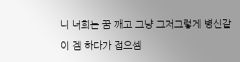니 너희는 꿈 깨고 그냥 그저그렇게 병신같이 겜 하다가 접으셈